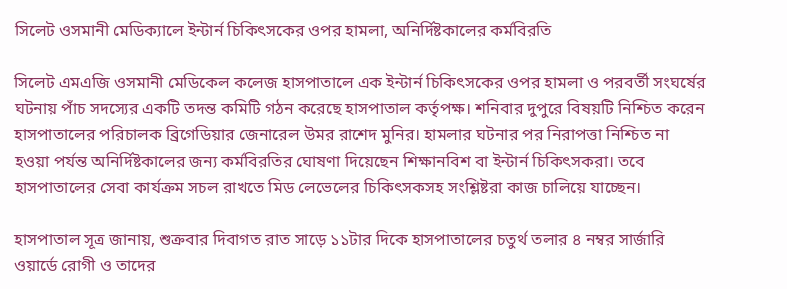সিলেট ওসমানী মেডিক্যালে ইন্টার্ন চিকিৎসকের ওপর হামলা, অনির্দিষ্টকালের কর্মবিরতি

সিলেট এমএজি ওসমানী মেডিকেল কলেজ হাসপাতালে এক ইন্টার্ন চিকিৎসকের ওপর হামলা ও পরবর্তী সংঘর্ষের ঘটনায় পাঁচ সদস্যের একটি তদন্ত কমিটি গঠন করেছে হাসপাতাল কর্তৃপক্ষ। শনিবার দুপুরে বিষয়টি নিশ্চিত করেন হাসপাতালের পরিচালক ব্রিগেডিয়ার জেনারেল উমর রাশেদ মুনির। হামলার ঘটনার পর নিরাপত্তা নিশ্চিত না হওয়া পর্যন্ত অনির্দিষ্টকালের জন্য কর্মবিরতির ঘোষণা দিয়েছেন শিক্ষানবিশ বা ইন্টার্ন চিকিৎসকরা। তবে হাসপাতালের সেবা কার্যক্রম সচল রাখতে মিড লেভেলের চিকিৎসকসহ সংশ্লিষ্টরা কাজ চালিয়ে যাচ্ছেন।

হাসপাতাল সূত্র জানায়, শুক্রবার দিবাগত রাত সাড়ে ১১টার দিকে হাসপাতালের চতুর্থ তলার ৪ নম্বর সার্জারি ওয়ার্ডে রোগী ও তাদের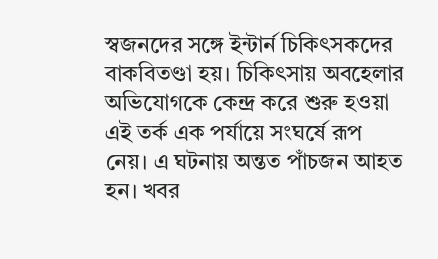স্বজনদের সঙ্গে ইন্টার্ন চিকিৎসকদের বাকবিতণ্ডা হয়। চিকিৎসায় অবহেলার অভিযোগকে কেন্দ্র করে শুরু হওয়া এই তর্ক এক পর্যায়ে সংঘর্ষে রূপ নেয়। এ ঘটনায় অন্তত পাঁচজন আহত হন। খবর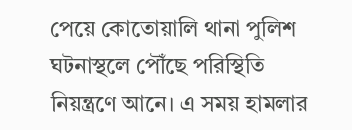পেয়ে কোতোয়ালি থানা পুলিশ ঘটনাস্থলে পৌঁছে পরিস্থিতি নিয়ন্ত্রণে আনে। এ সময় হামলার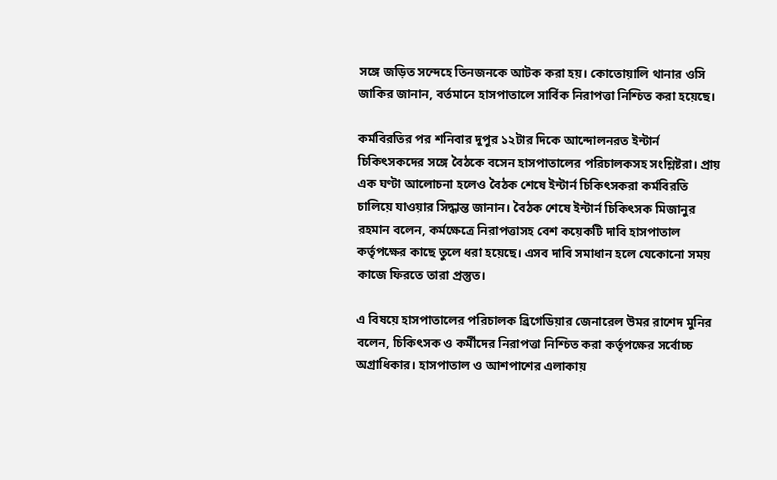সঙ্গে জড়িত সন্দেহে তিনজনকে আটক করা হয়। কোতোয়ালি থানার ওসি জাকির জানান, বর্তমানে হাসপাতালে সার্বিক নিরাপত্তা নিশ্চিত করা হয়েছে।

কর্মবিরতির পর শনিবার দুপুর ১২টার দিকে আন্দোলনরত ইন্টার্ন চিকিৎসকদের সঙ্গে বৈঠকে বসেন হাসপাতালের পরিচালকসহ সংশ্লিষ্টরা। প্রায় এক ঘণ্টা আলোচনা হলেও বৈঠক শেষে ইন্টার্ন চিকিৎসকরা কর্মবিরতি চালিয়ে যাওয়ার সিদ্ধান্ত জানান। বৈঠক শেষে ইন্টার্ন চিকিৎসক মিজানুর রহমান বলেন, কর্মক্ষেত্রে নিরাপত্তাসহ বেশ কয়েকটি দাবি হাসপাতাল কর্তৃপক্ষের কাছে তুলে ধরা হয়েছে। এসব দাবি সমাধান হলে যেকোনো সময় কাজে ফিরতে তারা প্রস্তুত।

এ বিষয়ে হাসপাতালের পরিচালক ব্রিগেডিয়ার জেনারেল উমর রাশেদ মুনির বলেন, চিকিৎসক ও কর্মীদের নিরাপত্তা নিশ্চিত করা কর্তৃপক্ষের সর্বোচ্চ অগ্রাধিকার। হাসপাতাল ও আশপাশের এলাকায়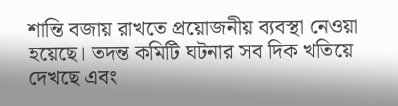শান্তি বজায় রাখতে প্রয়োজনীয় ব্যবস্থা নেওয়া হয়েছে। তদন্ত কমিটি ঘটনার সব দিক খতিয়ে দেখছে এবং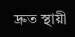দ্রুত স্থায়ী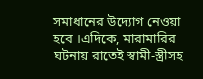সমাধানের উদ্যোগ নেওয়া হবে ।এদিকে, মারামারির ঘটনায় রাতেই স্বামী-স্ত্রীসহ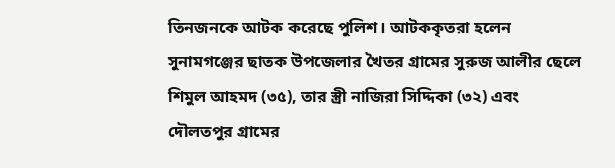তিনজনকে আটক করেছে পুলিশ। আটককৃতরা হলেন সুনামগঞ্জের ছাতক উপজেলার খৈতর গ্রামের সুরুজ আলীর ছেলে শিমুল আহমদ (৩৫), তার স্ত্রী নাজিরা সিদ্দিকা (৩২) এবং দৌলতপুর গ্রামের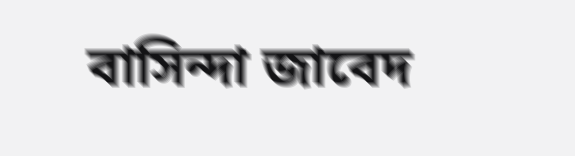বাসিন্দা জাবেদ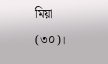মিয়া (৩০)।